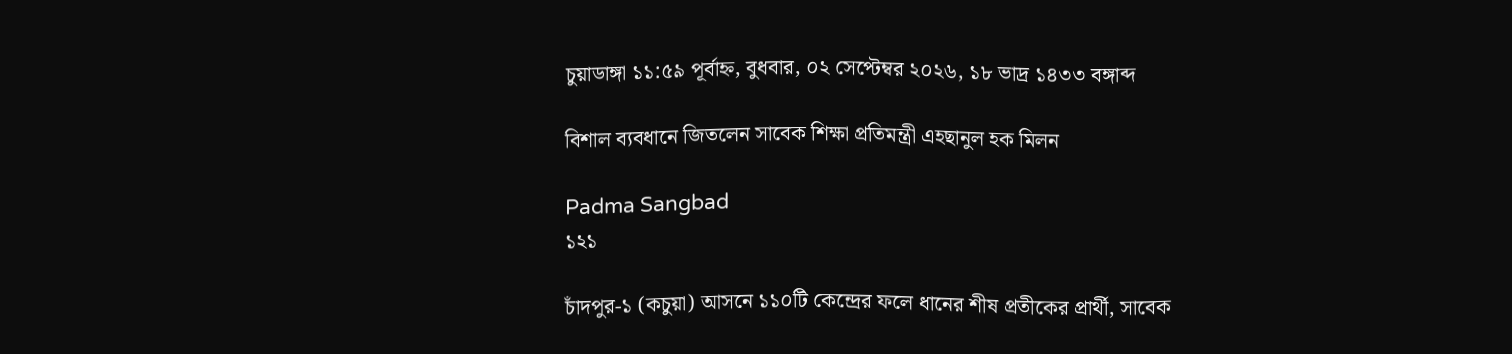চুয়াডাঙ্গা ১১:৫৯ পূর্বাহ্ন, বুধবার, ০২ সেপ্টেম্বর ২০২৬, ১৮ ভাদ্র ১৪৩৩ বঙ্গাব্দ

বিশাল ব্যবধানে জিতলেন সাবেক শিক্ষা প্রতিমন্ত্রী এহছানুল হক মিলন

Padma Sangbad
১২১

চাঁদপুর-১ (কচুয়া) আসনে ১১০টি কেন্দ্রের ফলে ধানের শীষ প্রতীকের প্রার্থী, সাবেক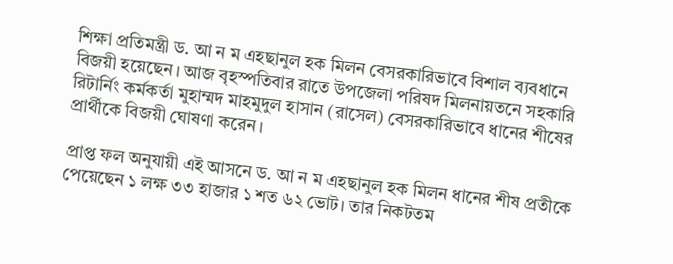শিক্ষা প্রতিমন্ত্রী ড. আ ন ম এহছানুল হক মিলন বেসরকারিভাবে বিশাল ব্যবধানে বিজয়ী হয়েছেন। আজ বৃহস্পতিবার রাতে উপজেলা পরিষদ মিলনায়তনে সহকারি রিটার্নিং কর্মকর্তা মুহাম্মদ মাহমুদুল হাসান (রাসেল) বেসরকারিভাবে ধানের শীষের প্রার্থীকে বিজয়ী ঘোষণা করেন।

প্রাপ্ত ফল অনুযায়ী এই আসনে ড. আ ন ম এহছানুল হক মিলন ধানের শীষ প্রতীকে পেয়েছেন ১ লক্ষ ৩৩ হাজার ১ শত ৬২ ভোট। তার নিকটতম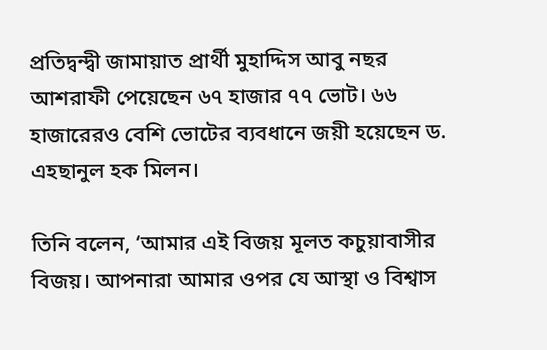প্রতিদ্বন্দ্বী জামায়াত প্রার্থী মুহাদ্দিস আবু নছর আশরাফী পেয়েছেন ৬৭ হাজার ৭৭ ভোট। ৬৬ হাজারেরও বেশি ভোটের ব্যবধানে জয়ী হয়েছেন ড. এহছানুল হক মিলন।

তিনি বলেন, ‘আমার এই বিজয় মূলত কচুয়াবাসীর বিজয়। আপনারা আমার ওপর যে আস্থা ও বিশ্বাস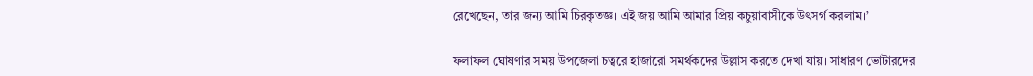রেখেছেন, তার জন্য আমি চিরকৃতজ্ঞ। এই জয় আমি আমার প্রিয় কচুয়াবাসীকে উৎসর্গ করলাম।’

ফলাফল ঘোষণার সময় উপজেলা চত্বরে হাজারো সমর্থকদের উল্লাস করতে দেখা যায়। সাধারণ ভোটারদের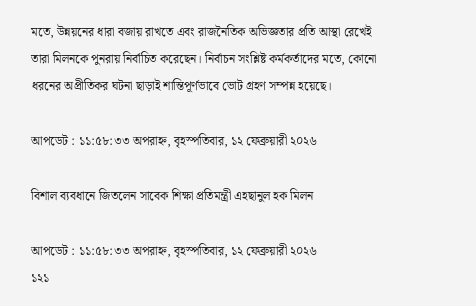মতে, উন্নয়নের ধারা বজায় রাখতে এবং রাজনৈতিক অভিজ্ঞতার প্রতি আস্থা রেখেই তারা মিলনকে পুনরায় নির্বাচিত করেছেন। নির্বাচন সংশ্লিষ্ট কর্মকর্তাদের মতে, কোনো ধরনের অপ্রীতিকর ঘটনা ছাড়াই শান্তিপূর্ণভাবে ভোট গ্রহণ সম্পন্ন হয়েছে।

আপডেট : ১১:৫৮:৩৩ অপরাহ্ন, বৃহস্পতিবার, ১২ ফেব্রুয়ারী ২০২৬

বিশাল ব্যবধানে জিতলেন সাবেক শিক্ষা প্রতিমন্ত্রী এহছানুল হক মিলন

আপডেট : ১১:৫৮:৩৩ অপরাহ্ন, বৃহস্পতিবার, ১২ ফেব্রুয়ারী ২০২৬
১২১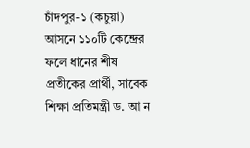চাঁদপুর-১ (কচুয়া) আসনে ১১০টি কেন্দ্রের ফলে ধানের শীষ প্রতীকের প্রার্থী, সাবেক শিক্ষা প্রতিমন্ত্রী ড. আ ন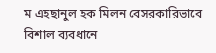ম এহছানুল হক মিলন বেসরকারিভাবে বিশাল ব্যবধানে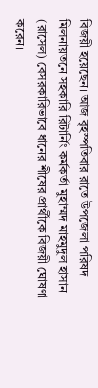বিজয়ী হয়েছেন। আজ বৃহস্পতিবার রাতে উপজেলা পরিষদ মিলনায়তনে সহকারি রিটার্নিং কর্মকর্তা মুহাম্মদ মাহমুদুল হাসান (রাসেল) বেসরকারিভাবে ধানের শীষের প্রার্থীকে বিজয়ী ঘোষণা করেন।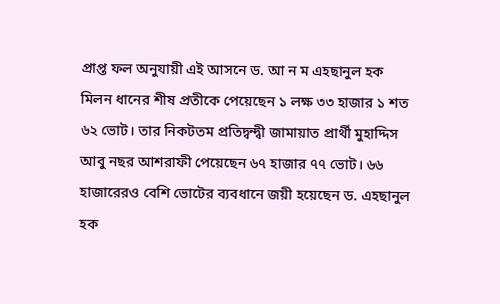প্রাপ্ত ফল অনুযায়ী এই আসনে ড. আ ন ম এহছানুল হক মিলন ধানের শীষ প্রতীকে পেয়েছেন ১ লক্ষ ৩৩ হাজার ১ শত ৬২ ভোট। তার নিকটতম প্রতিদ্বন্দ্বী জামায়াত প্রার্থী মুহাদ্দিস আবু নছর আশরাফী পেয়েছেন ৬৭ হাজার ৭৭ ভোট। ৬৬ হাজারেরও বেশি ভোটের ব্যবধানে জয়ী হয়েছেন ড. এহছানুল হক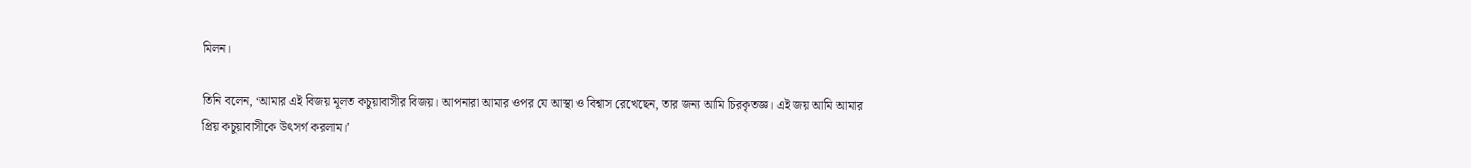মিলন।

তিনি বলেন, ‘আমার এই বিজয় মূলত কচুয়াবাসীর বিজয়। আপনারা আমার ওপর যে আস্থা ও বিশ্বাস রেখেছেন, তার জন্য আমি চিরকৃতজ্ঞ। এই জয় আমি আমার প্রিয় কচুয়াবাসীকে উৎসর্গ করলাম।’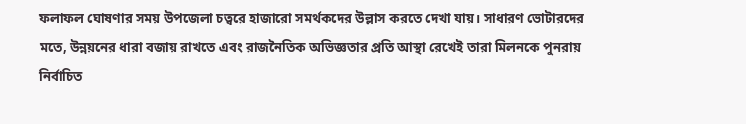ফলাফল ঘোষণার সময় উপজেলা চত্বরে হাজারো সমর্থকদের উল্লাস করতে দেখা যায়। সাধারণ ভোটারদের মতে, উন্নয়নের ধারা বজায় রাখতে এবং রাজনৈতিক অভিজ্ঞতার প্রতি আস্থা রেখেই তারা মিলনকে পুনরায় নির্বাচিত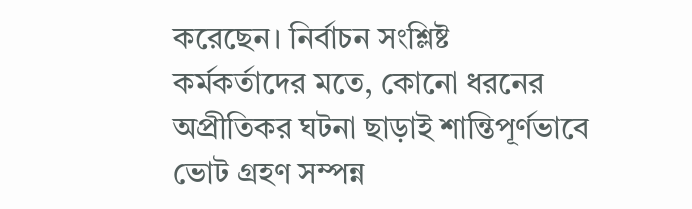করেছেন। নির্বাচন সংশ্লিষ্ট কর্মকর্তাদের মতে, কোনো ধরনের অপ্রীতিকর ঘটনা ছাড়াই শান্তিপূর্ণভাবে ভোট গ্রহণ সম্পন্ন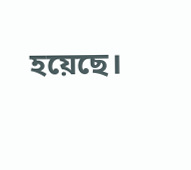হয়েছে।